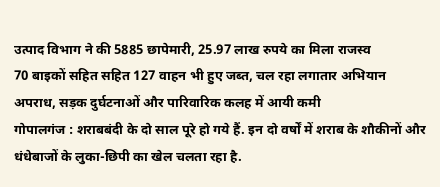उत्पाद विभाग ने की 5885 छापेमारी, 25.97 लाख रुपये का मिला राजस्व
70 बाइकों सहित सहित 127 वाहन भी हुए जब्त, चल रहा लगातार अभियान
अपराध, सड़क दुर्घटनाओं और पारिवारिक कलह में आयी कमी
गोपालगंज : शराबबंदी के दो साल पूरे हो गये हैं. इन दो वर्षों में शराब के शौकीनों और धंधेबाजों के लुका-छिपी का खेल चलता रहा है.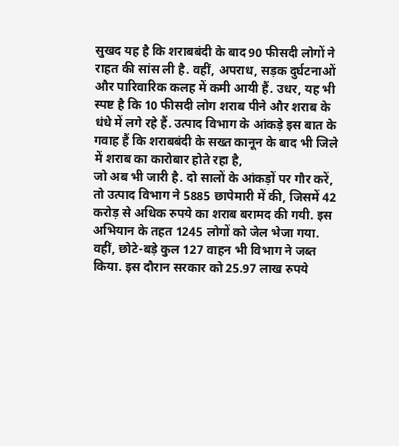सुखद यह है कि शराबबंदी के बाद 90 फीसदी लोगों ने राहत की सांस ली है. वहीं, अपराध, सड़क दुर्घटनाओं और पारिवारिक कलह में कमी आयी हैं. उधर, यह भी स्पष्ट है कि 10 फीसदी लोग शराब पीने और शराब के धंधे में लगे रहे हैं. उत्पाद विभाग के आंकड़े इस बात के गवाह हैं कि शराबबंदी के सख्त कानून के बाद भी जिले में शराब का कारोबार होते रहा है,
जो अब भी जारी है. दो सालों के आंकड़ों पर गौर करें, तो उत्पाद विभाग ने 5885 छापेमारी में की, जिसमें 42 करोड़ से अधिक रुपये का शराब बरामद की गयी. इस अभियान के तहत 1245 लोगों को जेल भेजा गया. वहीं, छोटे-बड़े कुल 127 वाहन भी विभाग ने जब्त किया. इस दौरान सरकार को 25.97 लाख रुपये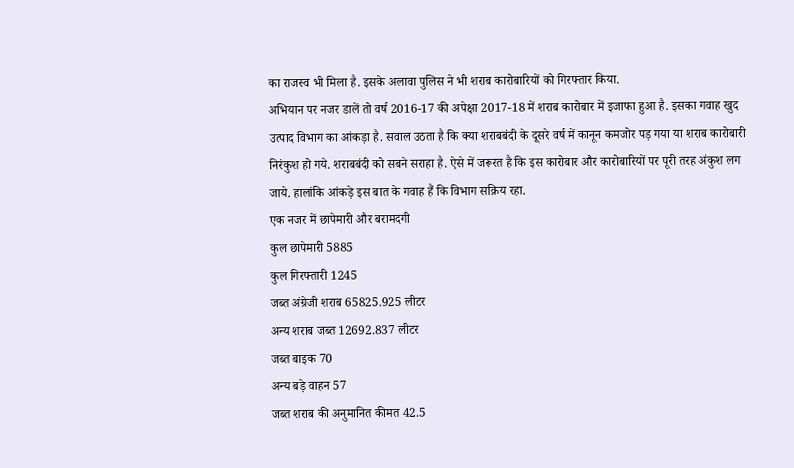का राजस्व भी मिला है. इसके अलावा पुलिस ने भी शराब कारोबारियों को गिरफ्तार किया.
अभियान पर नजर डालें तो वर्ष 2016-17 की अपेक्षा 2017-18 में शराब कारोबार में इजाफा हुआ है. इसका गवाह खुद उत्पाद विभाग का आंकड़ा है. सवाल उठता है कि क्या शराबबंदी के दूसरे वर्ष में कानून कमजोर पड़ गया या शराब कारोबारी निरंकुश हो गये. शराबबंदी को सबने सराहा है. ऐसे में जरूरत है कि इस कारोबार और कारोबारियों पर पूरी तरह अंकुश लग जाये. हालांकि आंकड़े इस बात के गवाह हैं कि विभाग सक्रिय रहा.
एक नजर में छापेमारी और बरामदगी
कुल छापेमारी 5885
कुल गिरफ्तारी 1245
जब्त अंग्रेजी शराब 65825.925 लीटर
अन्य शराब जब्त 12692.837 लीटर
जब्त बाइक 70
अन्य बड़े वाहन 57
जब्त शराब की अनुमानित कीमत 42.5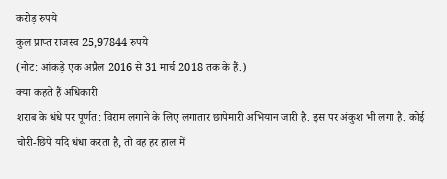करोड़ रुपये
कुल प्राप्त राजस्व 25,97844 रुपये
(नोट: आंकड़े एक अप्रैल 2016 से 31 मार्च 2018 तक के हैं.)
क्या कहते हैं अधिकारी
शराब के धंधे पर पूर्णत: विराम लगाने के लिए लगातार छापेमारी अभियान जारी है. इस पर अंकुश भी लगा है. कोई चोरी-छिपे यदि धंधा करता है, तो वह हर हाल में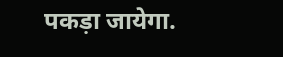पकड़ा जायेगा.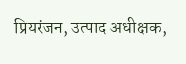प्रियरंजन, उत्पाद अधीक्षक,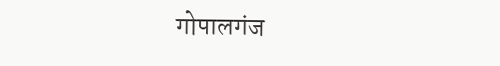गोपालगंज